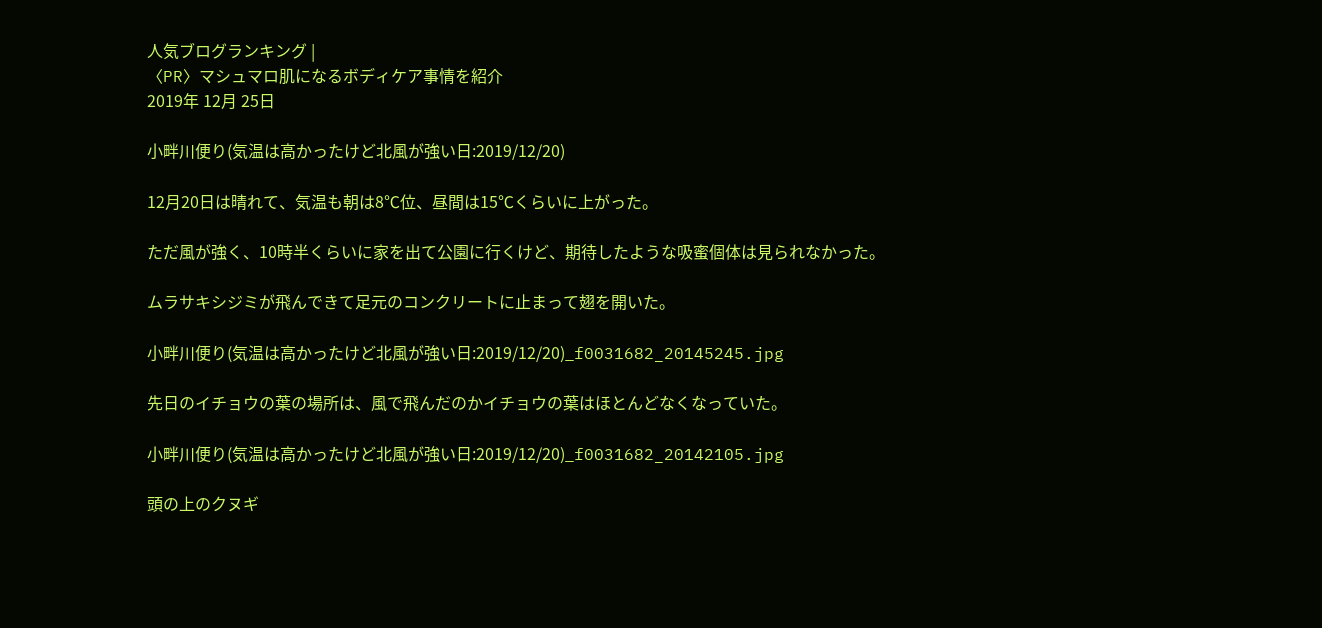人気ブログランキング |
〈PR〉マシュマロ肌になるボディケア事情を紹介
2019年 12月 25日

小畔川便り(気温は高かったけど北風が強い日:2019/12/20)

12月20日は晴れて、気温も朝は8℃位、昼間は15℃くらいに上がった。

ただ風が強く、10時半くらいに家を出て公園に行くけど、期待したような吸蜜個体は見られなかった。

ムラサキシジミが飛んできて足元のコンクリートに止まって翅を開いた。

小畔川便り(気温は高かったけど北風が強い日:2019/12/20)_f0031682_20145245.jpg

先日のイチョウの葉の場所は、風で飛んだのかイチョウの葉はほとんどなくなっていた。

小畔川便り(気温は高かったけど北風が強い日:2019/12/20)_f0031682_20142105.jpg

頭の上のクヌギ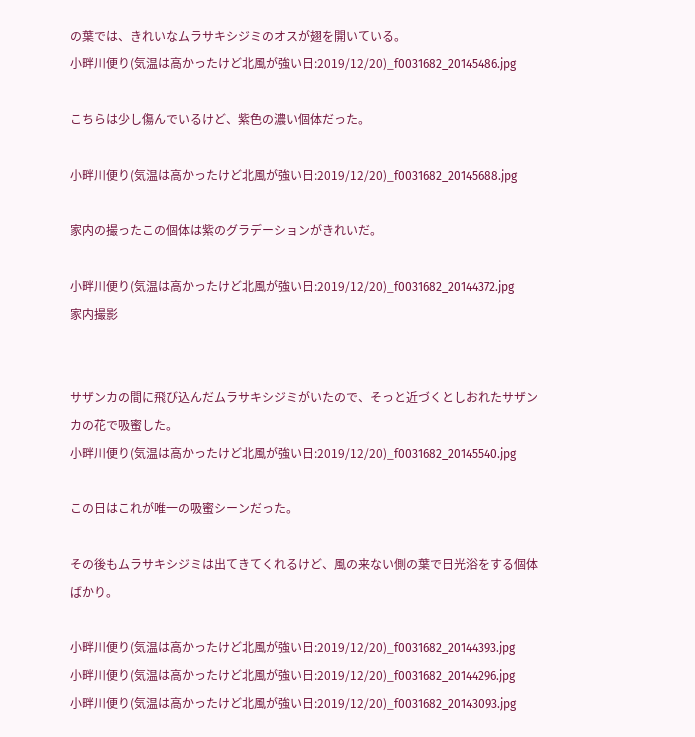の葉では、きれいなムラサキシジミのオスが翅を開いている。
小畔川便り(気温は高かったけど北風が強い日:2019/12/20)_f0031682_20145486.jpg

こちらは少し傷んでいるけど、紫色の濃い個体だった。

小畔川便り(気温は高かったけど北風が強い日:2019/12/20)_f0031682_20145688.jpg

家内の撮ったこの個体は紫のグラデーションがきれいだ。

小畔川便り(気温は高かったけど北風が強い日:2019/12/20)_f0031682_20144372.jpg
家内撮影


サザンカの間に飛び込んだムラサキシジミがいたので、そっと近づくとしおれたサザンカの花で吸蜜した。
小畔川便り(気温は高かったけど北風が強い日:2019/12/20)_f0031682_20145540.jpg

この日はこれが唯一の吸蜜シーンだった。

その後もムラサキシジミは出てきてくれるけど、風の来ない側の葉で日光浴をする個体ばかり。

小畔川便り(気温は高かったけど北風が強い日:2019/12/20)_f0031682_20144393.jpg
小畔川便り(気温は高かったけど北風が強い日:2019/12/20)_f0031682_20144296.jpg
小畔川便り(気温は高かったけど北風が強い日:2019/12/20)_f0031682_20143093.jpg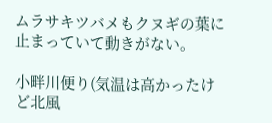ムラサキツバメもクヌギの葉に止まっていて動きがない。

小畔川便り(気温は高かったけど北風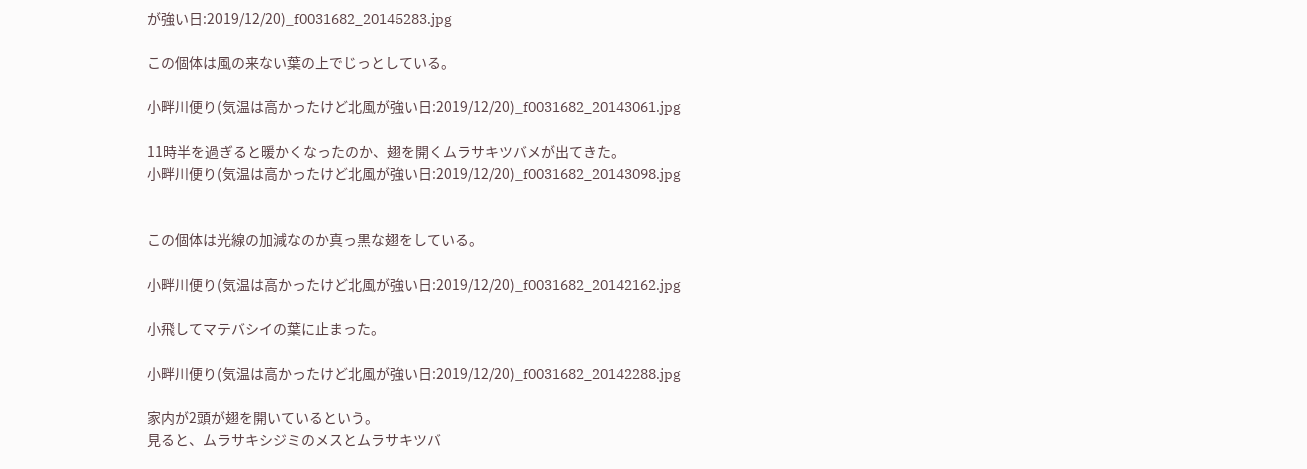が強い日:2019/12/20)_f0031682_20145283.jpg

この個体は風の来ない葉の上でじっとしている。

小畔川便り(気温は高かったけど北風が強い日:2019/12/20)_f0031682_20143061.jpg

11時半を過ぎると暖かくなったのか、翅を開くムラサキツバメが出てきた。
小畔川便り(気温は高かったけど北風が強い日:2019/12/20)_f0031682_20143098.jpg


この個体は光線の加減なのか真っ黒な翅をしている。

小畔川便り(気温は高かったけど北風が強い日:2019/12/20)_f0031682_20142162.jpg

小飛してマテバシイの葉に止まった。

小畔川便り(気温は高かったけど北風が強い日:2019/12/20)_f0031682_20142288.jpg

家内が2頭が翅を開いているという。
見ると、ムラサキシジミのメスとムラサキツバ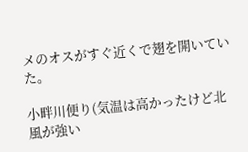メのオスがすぐ近くで翅を開いていた。

小畔川便り(気温は高かったけど北風が強い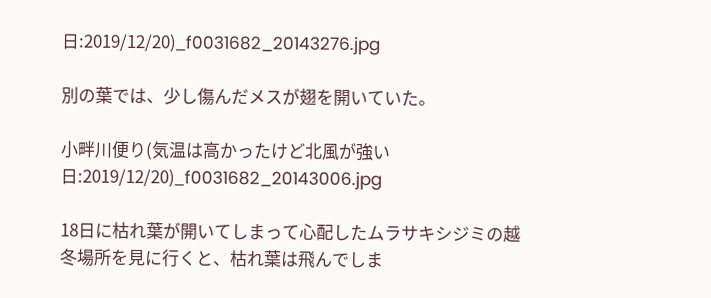日:2019/12/20)_f0031682_20143276.jpg

別の葉では、少し傷んだメスが翅を開いていた。

小畔川便り(気温は高かったけど北風が強い日:2019/12/20)_f0031682_20143006.jpg

18日に枯れ葉が開いてしまって心配したムラサキシジミの越冬場所を見に行くと、枯れ葉は飛んでしま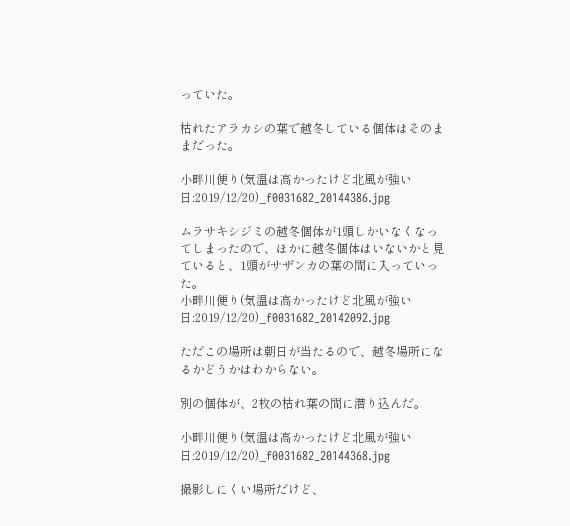っていた。

枯れたアラカシの葉で越冬している個体はそのままだった。

小畔川便り(気温は高かったけど北風が強い日:2019/12/20)_f0031682_20144386.jpg

ムラサキシジミの越冬個体が1頭しかいなくなってしまったので、ほかに越冬個体はいないかと見ていると、1頭がサザンカの葉の間に入っていった。
小畔川便り(気温は高かったけど北風が強い日:2019/12/20)_f0031682_20142092.jpg

ただこの場所は朝日が当たるので、越冬場所になるかどうかはわからない。

別の個体が、2枚の枯れ葉の間に潜り込んだ。

小畔川便り(気温は高かったけど北風が強い日:2019/12/20)_f0031682_20144368.jpg

撮影しにくい場所だけど、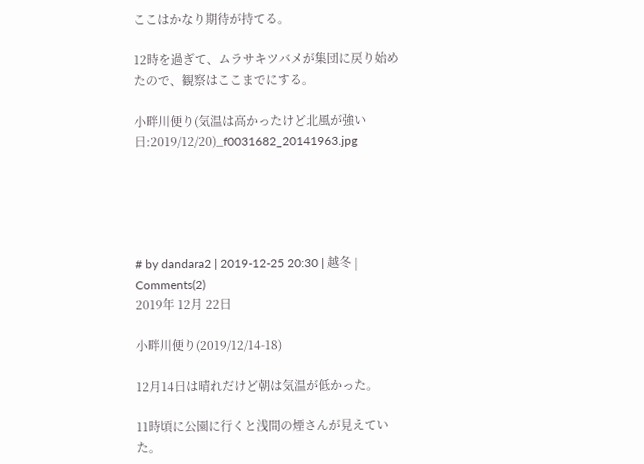ここはかなり期待が持てる。

12時を過ぎて、ムラサキツバメが集団に戻り始めたので、観察はここまでにする。

小畔川便り(気温は高かったけど北風が強い日:2019/12/20)_f0031682_20141963.jpg





# by dandara2 | 2019-12-25 20:30 | 越冬 | Comments(2)
2019年 12月 22日

小畔川便り(2019/12/14-18)

12月14日は晴れだけど朝は気温が低かった。

11時頃に公園に行くと浅間の煙さんが見えていた。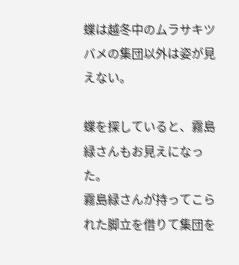蝶は越冬中のムラサキツバメの集団以外は姿が見えない。

蝶を探していると、霧島緑さんもお見えになった。
霧島緑さんが持ってこられた脚立を借りて集団を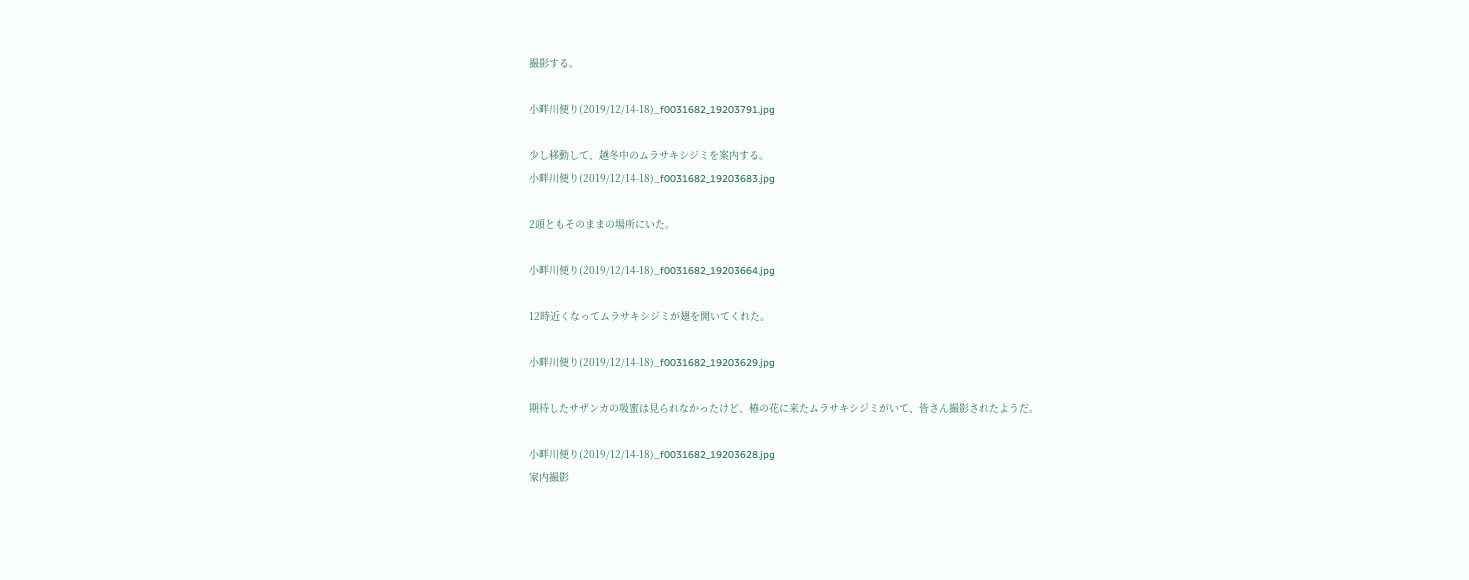撮影する。

小畔川便り(2019/12/14-18)_f0031682_19203791.jpg

少し移動して、越冬中のムラサキシジミを案内する。
小畔川便り(2019/12/14-18)_f0031682_19203683.jpg

2頭ともそのままの場所にいた。

小畔川便り(2019/12/14-18)_f0031682_19203664.jpg

12時近くなってムラサキシジミが翅を開いてくれた。

小畔川便り(2019/12/14-18)_f0031682_19203629.jpg

期待したサザンカの吸蜜は見られなかったけど、椿の花に来たムラサキシジミがいて、皆さん撮影されたようだ。

小畔川便り(2019/12/14-18)_f0031682_19203628.jpg
家内撮影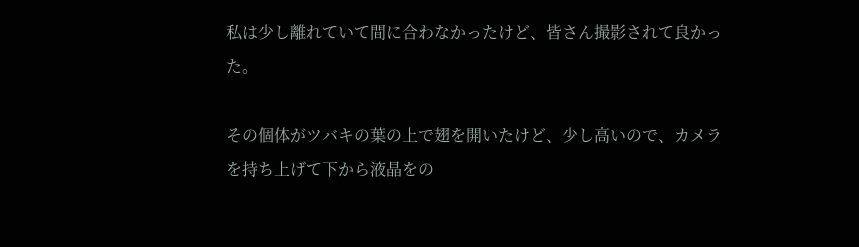私は少し離れていて間に合わなかったけど、皆さん撮影されて良かった。

その個体がツバキの葉の上で翅を開いたけど、少し高いので、カメラを持ち上げて下から液晶をの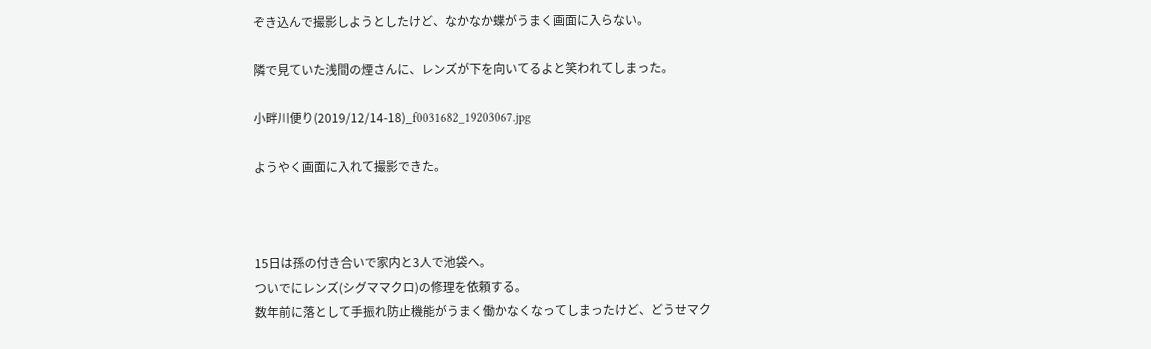ぞき込んで撮影しようとしたけど、なかなか蝶がうまく画面に入らない。

隣で見ていた浅間の煙さんに、レンズが下を向いてるよと笑われてしまった。

小畔川便り(2019/12/14-18)_f0031682_19203067.jpg

ようやく画面に入れて撮影できた。



15日は孫の付き合いで家内と3人で池袋へ。
ついでにレンズ(シグママクロ)の修理を依頼する。
数年前に落として手振れ防止機能がうまく働かなくなってしまったけど、どうせマク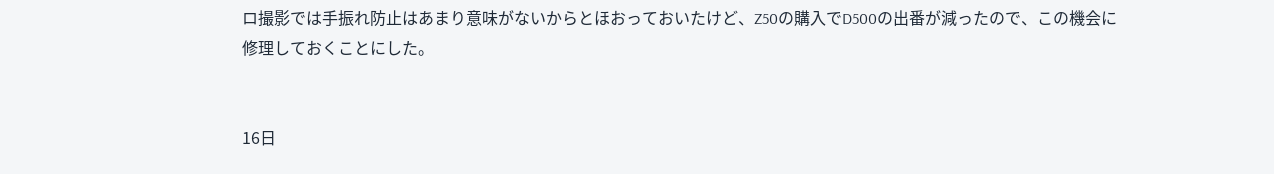ロ撮影では手振れ防止はあまり意味がないからとほおっておいたけど、Z50の購入でD500の出番が減ったので、この機会に修理しておくことにした。


16日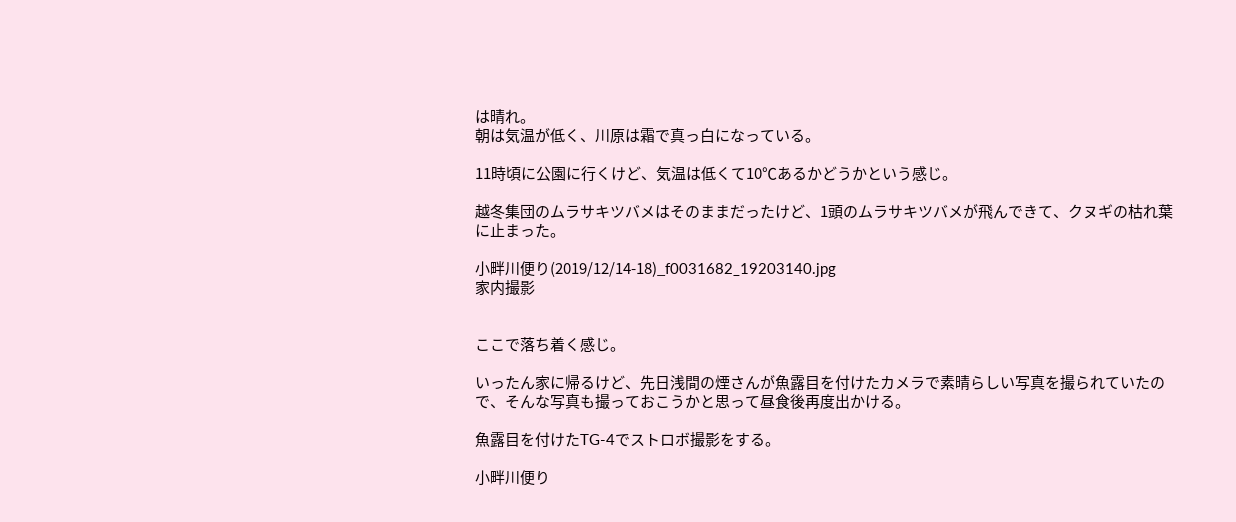は晴れ。
朝は気温が低く、川原は霜で真っ白になっている。

11時頃に公園に行くけど、気温は低くて10℃あるかどうかという感じ。

越冬集団のムラサキツバメはそのままだったけど、1頭のムラサキツバメが飛んできて、クヌギの枯れ葉に止まった。

小畔川便り(2019/12/14-18)_f0031682_19203140.jpg
家内撮影


ここで落ち着く感じ。

いったん家に帰るけど、先日浅間の煙さんが魚露目を付けたカメラで素晴らしい写真を撮られていたので、そんな写真も撮っておこうかと思って昼食後再度出かける。

魚露目を付けたTG-4でストロボ撮影をする。

小畔川便り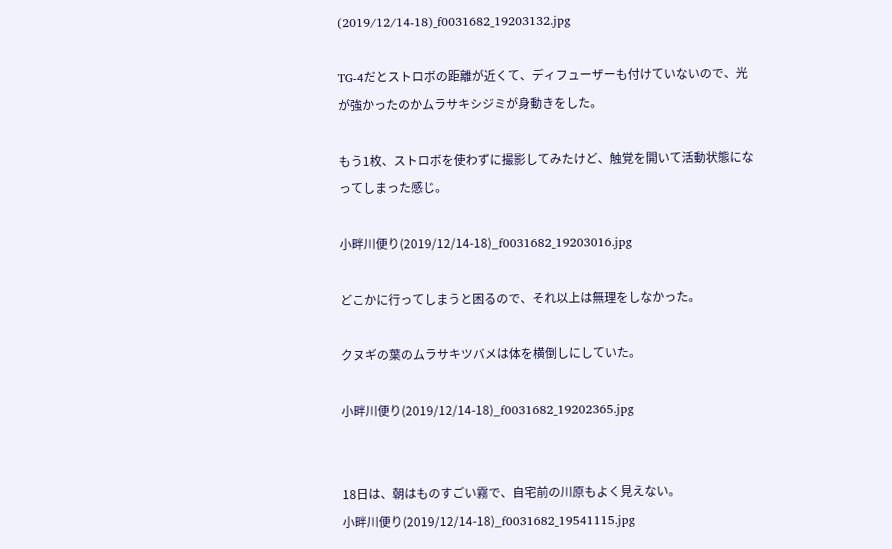(2019/12/14-18)_f0031682_19203132.jpg

TG-4だとストロボの距離が近くて、ディフューザーも付けていないので、光が強かったのかムラサキシジミが身動きをした。

もう1枚、ストロボを使わずに撮影してみたけど、触覚を開いて活動状態になってしまった感じ。

小畔川便り(2019/12/14-18)_f0031682_19203016.jpg

どこかに行ってしまうと困るので、それ以上は無理をしなかった。

クヌギの葉のムラサキツバメは体を横倒しにしていた。

小畔川便り(2019/12/14-18)_f0031682_19202365.jpg


18日は、朝はものすごい霧で、自宅前の川原もよく見えない。
小畔川便り(2019/12/14-18)_f0031682_19541115.jpg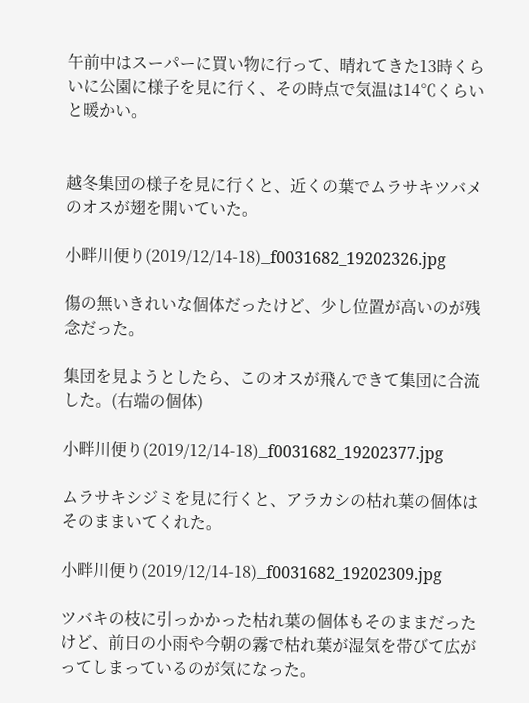午前中はスーパーに買い物に行って、晴れてきた13時くらいに公園に様子を見に行く、その時点で気温は14℃くらいと暖かい。


越冬集団の様子を見に行くと、近くの葉でムラサキツバメのオスが翅を開いていた。

小畔川便り(2019/12/14-18)_f0031682_19202326.jpg

傷の無いきれいな個体だったけど、少し位置が高いのが残念だった。

集団を見ようとしたら、このオスが飛んできて集団に合流した。(右端の個体)

小畔川便り(2019/12/14-18)_f0031682_19202377.jpg

ムラサキシジミを見に行くと、アラカシの枯れ葉の個体はそのままいてくれた。

小畔川便り(2019/12/14-18)_f0031682_19202309.jpg

ツバキの枝に引っかかった枯れ葉の個体もそのままだったけど、前日の小雨や今朝の霧で枯れ葉が湿気を帯びて広がってしまっているのが気になった。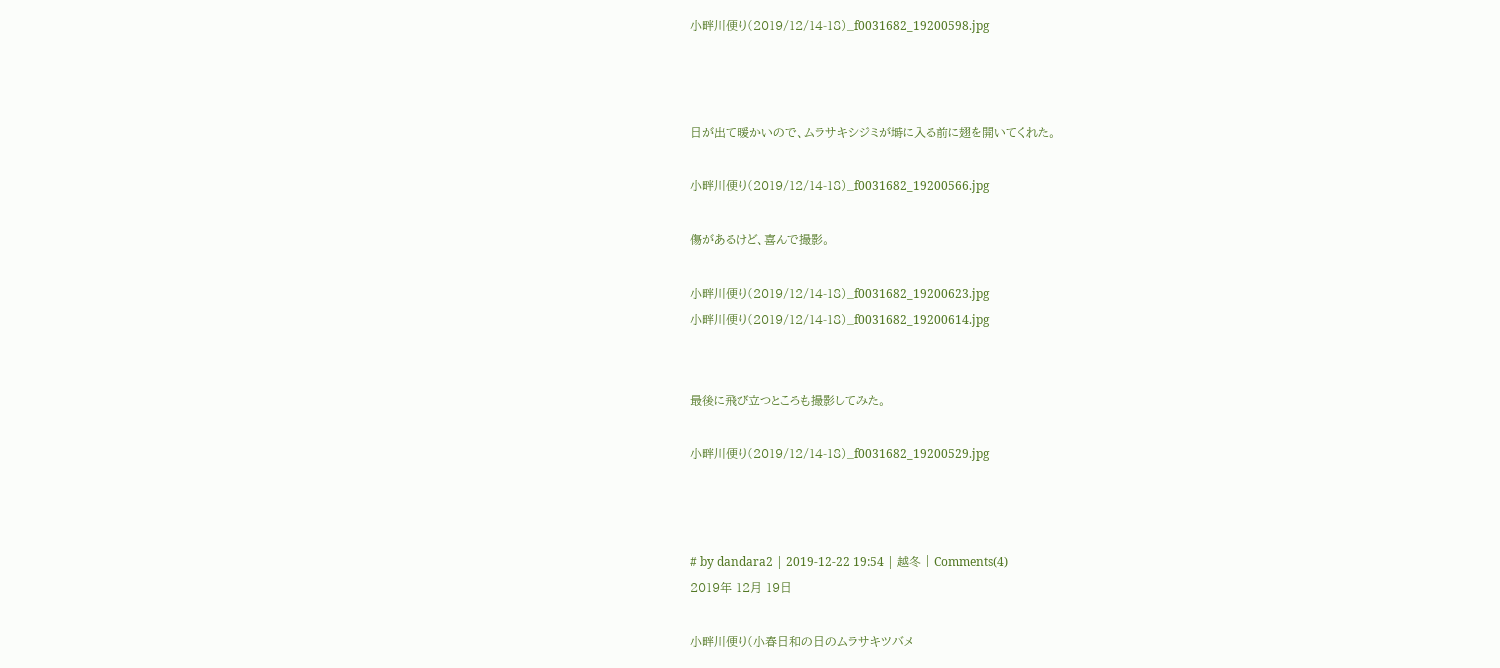小畔川便り(2019/12/14-18)_f0031682_19200598.jpg



日が出て暖かいので、ムラサキシジミが塒に入る前に翅を開いてくれた。

小畔川便り(2019/12/14-18)_f0031682_19200566.jpg

傷があるけど、喜んで撮影。

小畔川便り(2019/12/14-18)_f0031682_19200623.jpg
小畔川便り(2019/12/14-18)_f0031682_19200614.jpg


最後に飛び立つところも撮影してみた。

小畔川便り(2019/12/14-18)_f0031682_19200529.jpg



# by dandara2 | 2019-12-22 19:54 | 越冬 | Comments(4)
2019年 12月 19日

小畔川便り(小春日和の日のムラサキツバメ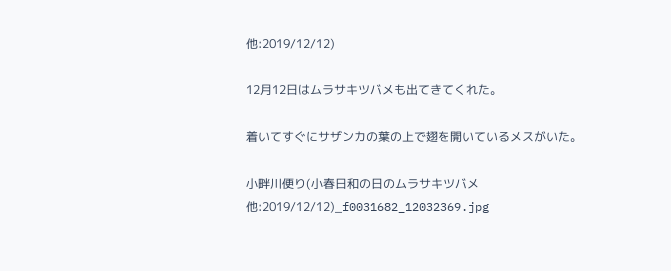他:2019/12/12)

12月12日はムラサキツバメも出てきてくれた。

着いてすぐにサザンカの葉の上で翅を開いているメスがいた。

小畔川便り(小春日和の日のムラサキツバメ他:2019/12/12)_f0031682_12032369.jpg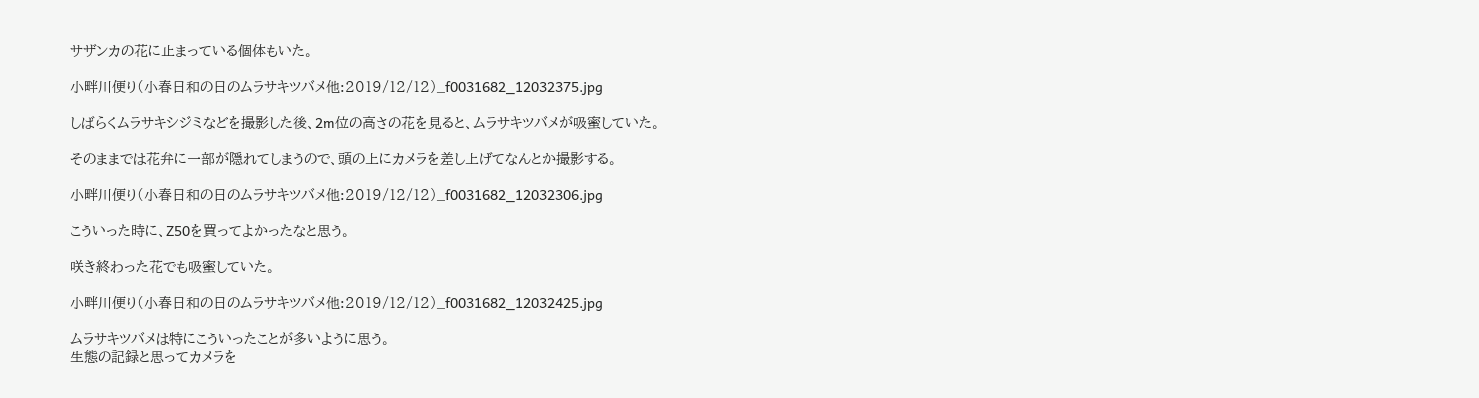サザンカの花に止まっている個体もいた。

小畔川便り(小春日和の日のムラサキツバメ他:2019/12/12)_f0031682_12032375.jpg

しばらくムラサキシジミなどを撮影した後、2m位の高さの花を見ると、ムラサキツバメが吸蜜していた。

そのままでは花弁に一部が隠れてしまうので、頭の上にカメラを差し上げてなんとか撮影する。

小畔川便り(小春日和の日のムラサキツバメ他:2019/12/12)_f0031682_12032306.jpg

こういった時に、Z50を買ってよかったなと思う。

咲き終わった花でも吸蜜していた。

小畔川便り(小春日和の日のムラサキツバメ他:2019/12/12)_f0031682_12032425.jpg

ムラサキツバメは特にこういったことが多いように思う。
生態の記録と思ってカメラを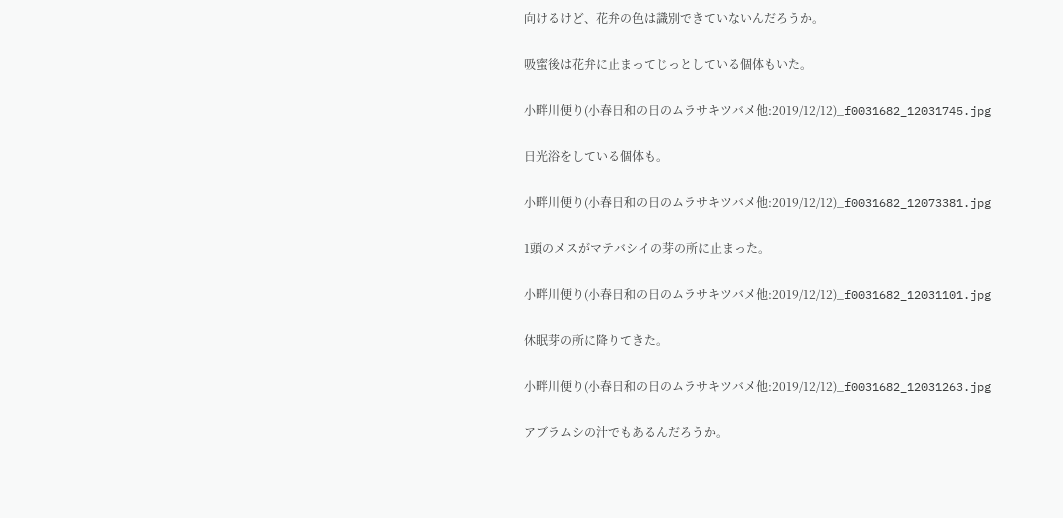向けるけど、花弁の色は識別できていないんだろうか。

吸蜜後は花弁に止まってじっとしている個体もいた。

小畔川便り(小春日和の日のムラサキツバメ他:2019/12/12)_f0031682_12031745.jpg

日光浴をしている個体も。

小畔川便り(小春日和の日のムラサキツバメ他:2019/12/12)_f0031682_12073381.jpg

1頭のメスがマテバシイの芽の所に止まった。

小畔川便り(小春日和の日のムラサキツバメ他:2019/12/12)_f0031682_12031101.jpg

休眠芽の所に降りてきた。

小畔川便り(小春日和の日のムラサキツバメ他:2019/12/12)_f0031682_12031263.jpg

アブラムシの汁でもあるんだろうか。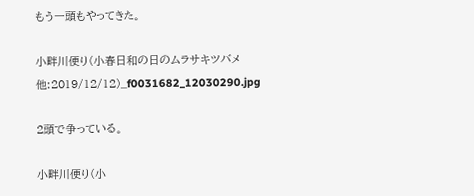もう一頭もやってきた。

小畔川便り(小春日和の日のムラサキツバメ他:2019/12/12)_f0031682_12030290.jpg

2頭で争っている。

小畔川便り(小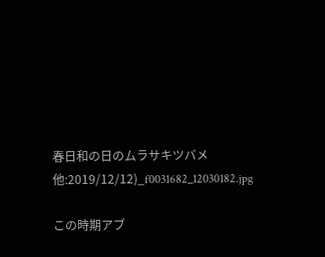春日和の日のムラサキツバメ他:2019/12/12)_f0031682_12030182.jpg

この時期アブ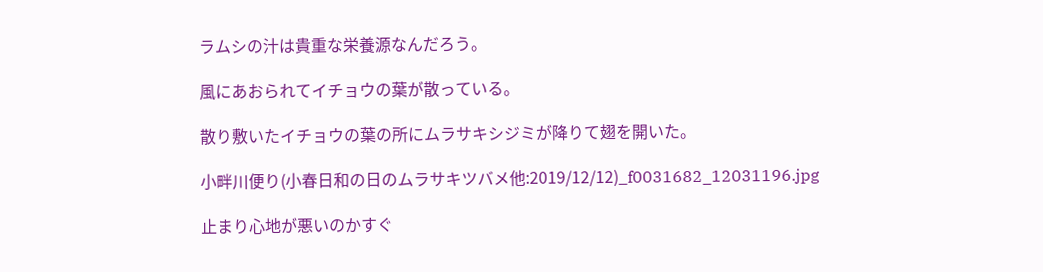ラムシの汁は貴重な栄養源なんだろう。

風にあおられてイチョウの葉が散っている。

散り敷いたイチョウの葉の所にムラサキシジミが降りて翅を開いた。

小畔川便り(小春日和の日のムラサキツバメ他:2019/12/12)_f0031682_12031196.jpg

止まり心地が悪いのかすぐ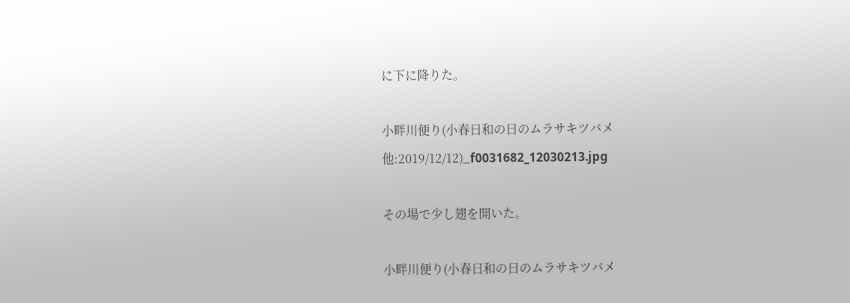に下に降りた。

小畔川便り(小春日和の日のムラサキツバメ他:2019/12/12)_f0031682_12030213.jpg

その場で少し翅を開いた。

小畔川便り(小春日和の日のムラサキツバメ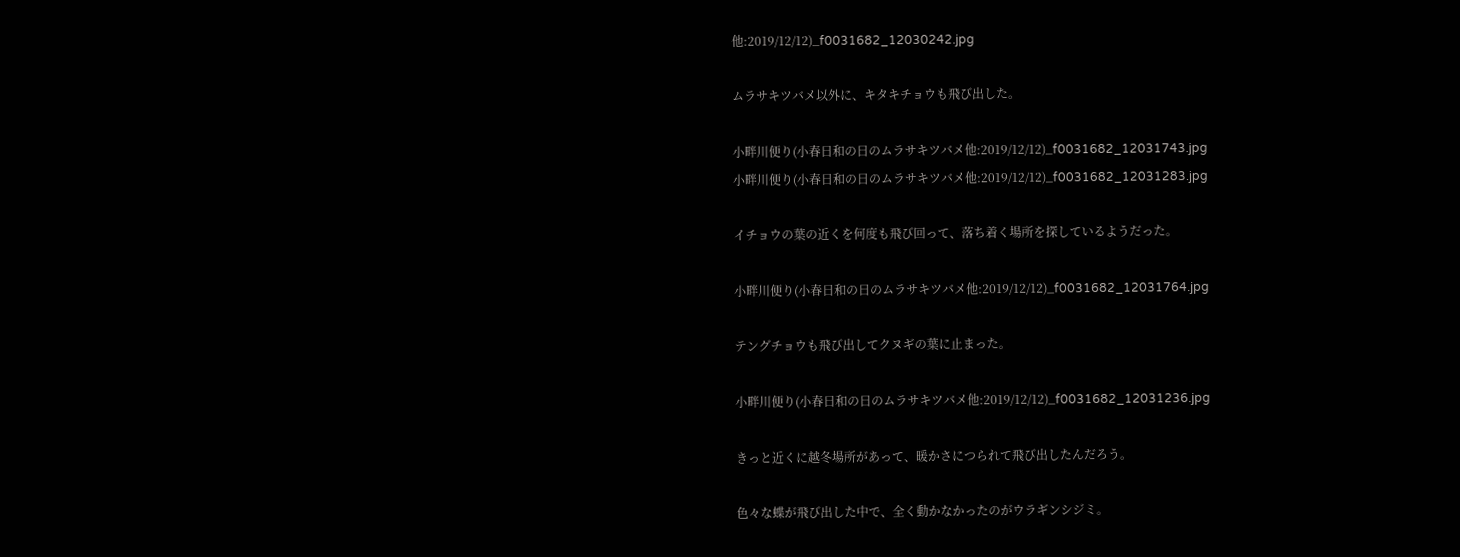他:2019/12/12)_f0031682_12030242.jpg

ムラサキツバメ以外に、キタキチョウも飛び出した。

小畔川便り(小春日和の日のムラサキツバメ他:2019/12/12)_f0031682_12031743.jpg
小畔川便り(小春日和の日のムラサキツバメ他:2019/12/12)_f0031682_12031283.jpg

イチョウの葉の近くを何度も飛び回って、落ち着く場所を探しているようだった。

小畔川便り(小春日和の日のムラサキツバメ他:2019/12/12)_f0031682_12031764.jpg

テングチョウも飛び出してクヌギの葉に止まった。

小畔川便り(小春日和の日のムラサキツバメ他:2019/12/12)_f0031682_12031236.jpg

きっと近くに越冬場所があって、暖かさにつられて飛び出したんだろう。

色々な蝶が飛び出した中で、全く動かなかったのがウラギンシジミ。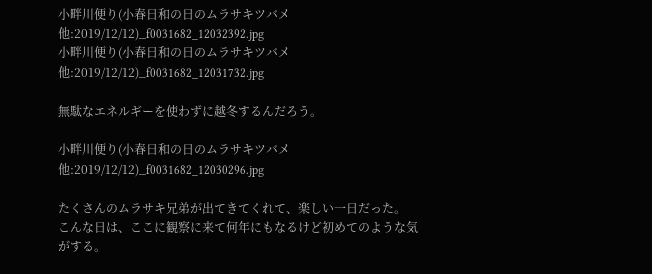小畔川便り(小春日和の日のムラサキツバメ他:2019/12/12)_f0031682_12032392.jpg
小畔川便り(小春日和の日のムラサキツバメ他:2019/12/12)_f0031682_12031732.jpg

無駄なエネルギーを使わずに越冬するんだろう。

小畔川便り(小春日和の日のムラサキツバメ他:2019/12/12)_f0031682_12030296.jpg

たくさんのムラサキ兄弟が出てきてくれて、楽しい一日だった。
こんな日は、ここに観察に来て何年にもなるけど初めてのような気がする。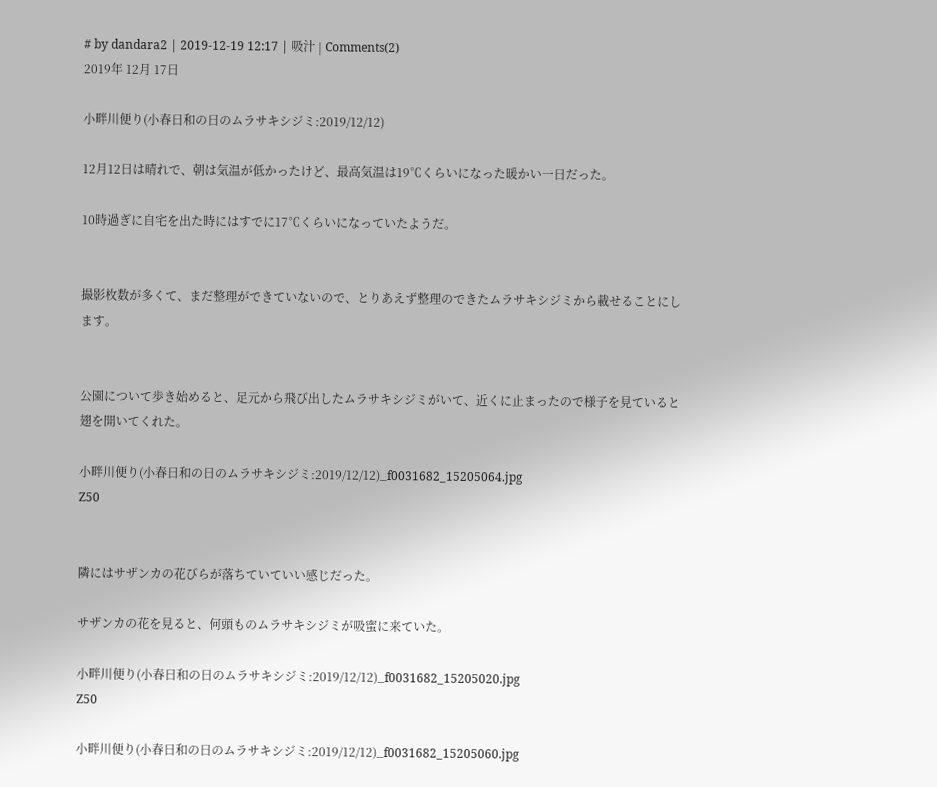# by dandara2 | 2019-12-19 12:17 | 吸汁 | Comments(2)
2019年 12月 17日

小畔川便り(小春日和の日のムラサキシジミ:2019/12/12)

12月12日は晴れで、朝は気温が低かったけど、最高気温は19℃くらいになった暖かい一日だった。

10時過ぎに自宅を出た時にはすでに17℃くらいになっていたようだ。


撮影枚数が多くて、まだ整理ができていないので、とりあえず整理のできたムラサキシジミから載せることにします。


公園について歩き始めると、足元から飛び出したムラサキシジミがいて、近くに止まったので様子を見ていると翅を開いてくれた。

小畔川便り(小春日和の日のムラサキシジミ:2019/12/12)_f0031682_15205064.jpg
Z50


隣にはサザンカの花びらが落ちていていい感じだった。

サザンカの花を見ると、何頭ものムラサキシジミが吸蜜に来ていた。

小畔川便り(小春日和の日のムラサキシジミ:2019/12/12)_f0031682_15205020.jpg
Z50

小畔川便り(小春日和の日のムラサキシジミ:2019/12/12)_f0031682_15205060.jpg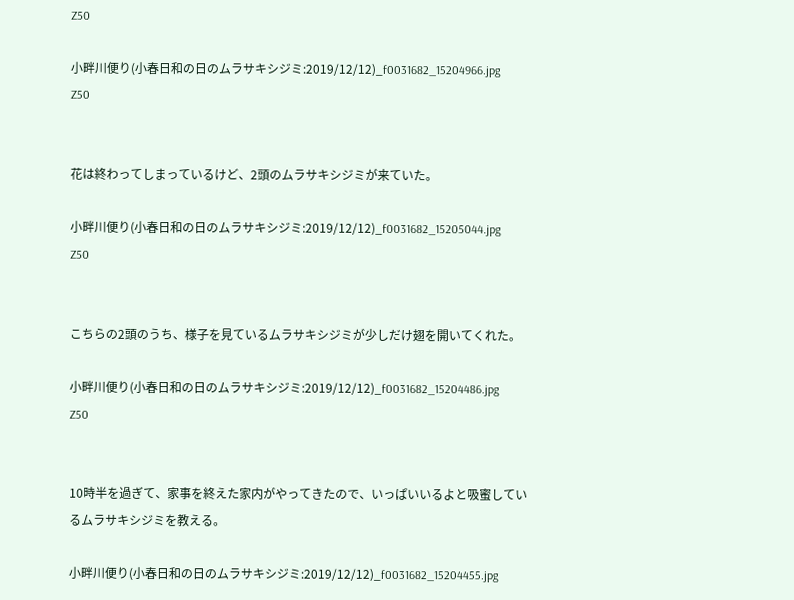Z50

小畔川便り(小春日和の日のムラサキシジミ:2019/12/12)_f0031682_15204966.jpg
Z50


花は終わってしまっているけど、2頭のムラサキシジミが来ていた。

小畔川便り(小春日和の日のムラサキシジミ:2019/12/12)_f0031682_15205044.jpg
Z50


こちらの2頭のうち、様子を見ているムラサキシジミが少しだけ翅を開いてくれた。

小畔川便り(小春日和の日のムラサキシジミ:2019/12/12)_f0031682_15204486.jpg
Z50


10時半を過ぎて、家事を終えた家内がやってきたので、いっぱいいるよと吸蜜しているムラサキシジミを教える。

小畔川便り(小春日和の日のムラサキシジミ:2019/12/12)_f0031682_15204455.jpg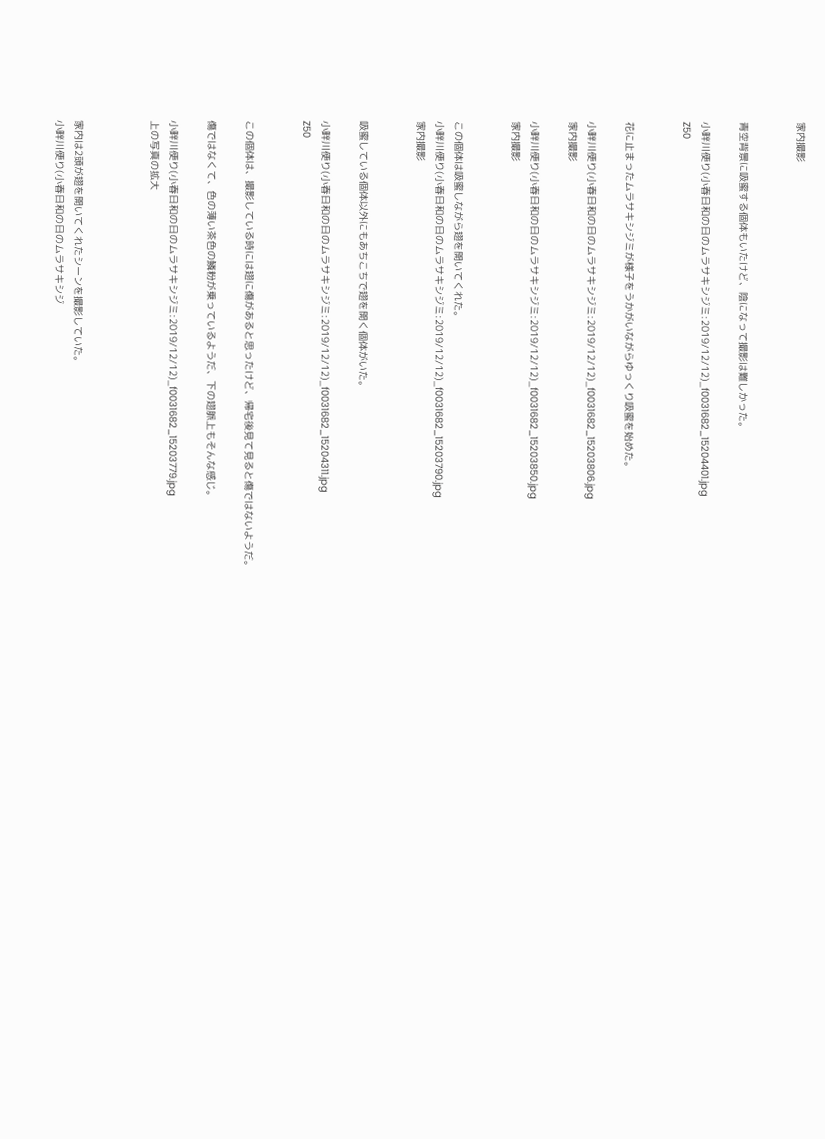家内撮影


青空背景に吸蜜する個体もいたけど、陰になって撮影は難しかった。

小畔川便り(小春日和の日のムラサキシジミ:2019/12/12)_f0031682_15204401.jpg
Z50


花に止まったムラサキシジミが様子をうかがいながらゆっくり吸蜜を始めた。

小畔川便り(小春日和の日のムラサキシジミ:2019/12/12)_f0031682_15203806.jpg
家内撮影

小畔川便り(小春日和の日のムラサキシジミ:2019/12/12)_f0031682_15203850.jpg
家内撮影


この個体は吸蜜しながら翅を開いてくれた。
小畔川便り(小春日和の日のムラサキシジミ:2019/12/12)_f0031682_15203790.jpg
家内撮影


吸蜜している個体以外にもあちこちで翅を開く個体がいた。

小畔川便り(小春日和の日のムラサキシジミ:2019/12/12)_f0031682_15204311.jpg
Z50


この個体は、撮影している時には翅に傷があると思ったけど、帰宅後見て見ると傷ではないようだ。

傷ではなくて、色の薄い茶色の鱗粉が乗っているようだ、下の翅脈上もそんな感じ。

小畔川便り(小春日和の日のムラサキシジミ:2019/12/12)_f0031682_15203779.jpg
上の写真の拡大



家内は2頭が翅を開いてくれたシーンを撮影していた。
小畔川便り(小春日和の日のムラサキシジ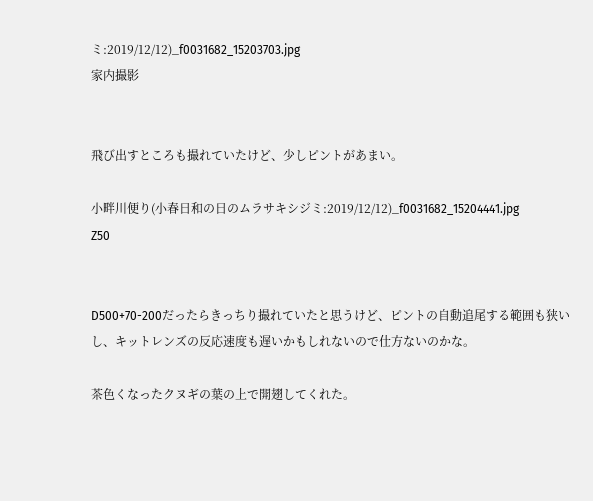ミ:2019/12/12)_f0031682_15203703.jpg
家内撮影


飛び出すところも撮れていたけど、少しピントがあまい。

小畔川便り(小春日和の日のムラサキシジミ:2019/12/12)_f0031682_15204441.jpg
Z50


D500+70-200だったらきっちり撮れていたと思うけど、ピントの自動追尾する範囲も狭いし、キットレンズの反応速度も遅いかもしれないので仕方ないのかな。

茶色くなったクヌギの葉の上で開翅してくれた。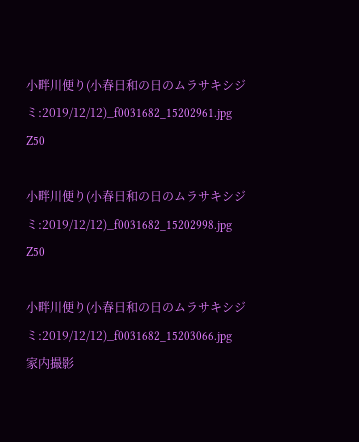小畔川便り(小春日和の日のムラサキシジミ:2019/12/12)_f0031682_15202961.jpg
Z50

小畔川便り(小春日和の日のムラサキシジミ:2019/12/12)_f0031682_15202998.jpg
Z50

小畔川便り(小春日和の日のムラサキシジミ:2019/12/12)_f0031682_15203066.jpg
家内撮影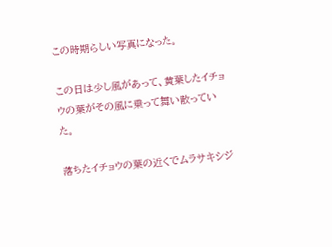この時期らしい写真になった。

この日は少し風があって、黄葉したイチョウの葉がその風に乗って舞い散っていた。

落ちたイチョウの葉の近くでムラサキシジ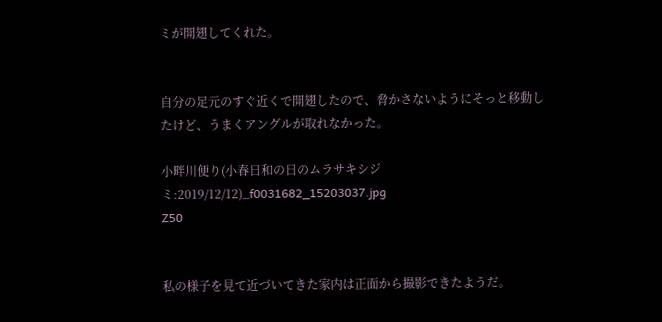ミが開翅してくれた。


自分の足元のすぐ近くで開翅したので、脅かさないようにそっと移動したけど、うまくアングルが取れなかった。

小畔川便り(小春日和の日のムラサキシジミ:2019/12/12)_f0031682_15203037.jpg
Z50


私の様子を見て近づいてきた家内は正面から撮影できたようだ。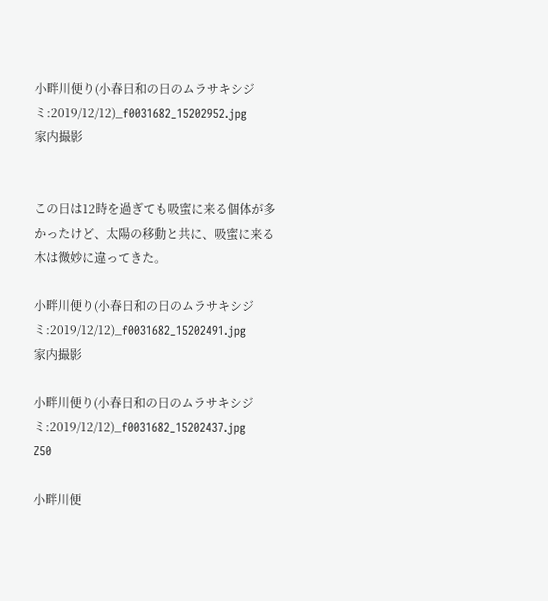小畔川便り(小春日和の日のムラサキシジミ:2019/12/12)_f0031682_15202952.jpg
家内撮影


この日は12時を過ぎても吸蜜に来る個体が多かったけど、太陽の移動と共に、吸蜜に来る木は微妙に違ってきた。

小畔川便り(小春日和の日のムラサキシジミ:2019/12/12)_f0031682_15202491.jpg
家内撮影

小畔川便り(小春日和の日のムラサキシジミ:2019/12/12)_f0031682_15202437.jpg
Z50

小畔川便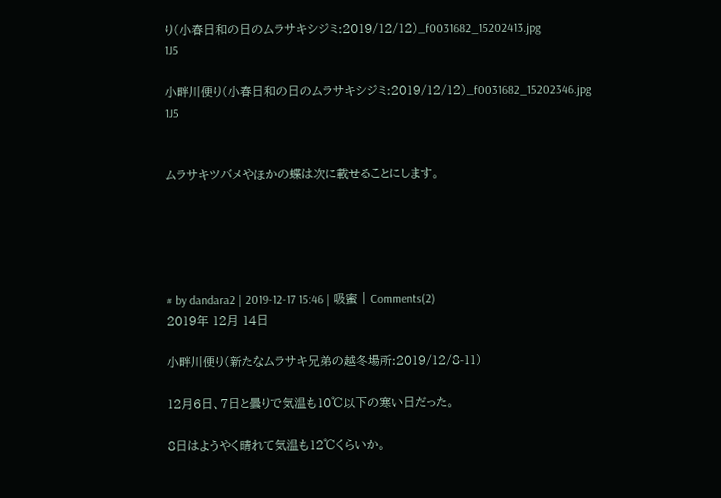り(小春日和の日のムラサキシジミ:2019/12/12)_f0031682_15202413.jpg
1J5

小畔川便り(小春日和の日のムラサキシジミ:2019/12/12)_f0031682_15202346.jpg
1J5


ムラサキツバメやほかの蝶は次に載せることにします。





# by dandara2 | 2019-12-17 15:46 | 吸蜜 | Comments(2)
2019年 12月 14日

小畔川便り(新たなムラサキ兄弟の越冬場所:2019/12/8-11)

12月6日、7日と曇りで気温も10℃以下の寒い日だった。

8日はようやく晴れて気温も12℃くらいか。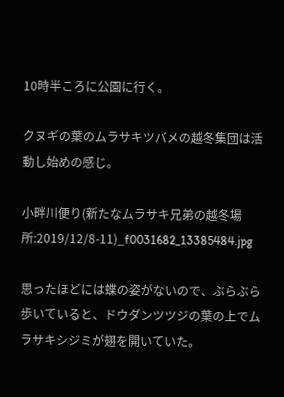10時半ころに公園に行く。

クヌギの葉のムラサキツバメの越冬集団は活動し始めの感じ。

小畔川便り(新たなムラサキ兄弟の越冬場所:2019/12/8-11)_f0031682_13385484.jpg

思ったほどには蝶の姿がないので、ぶらぶら歩いていると、ドウダンツツジの葉の上でムラサキシジミが翅を開いていた。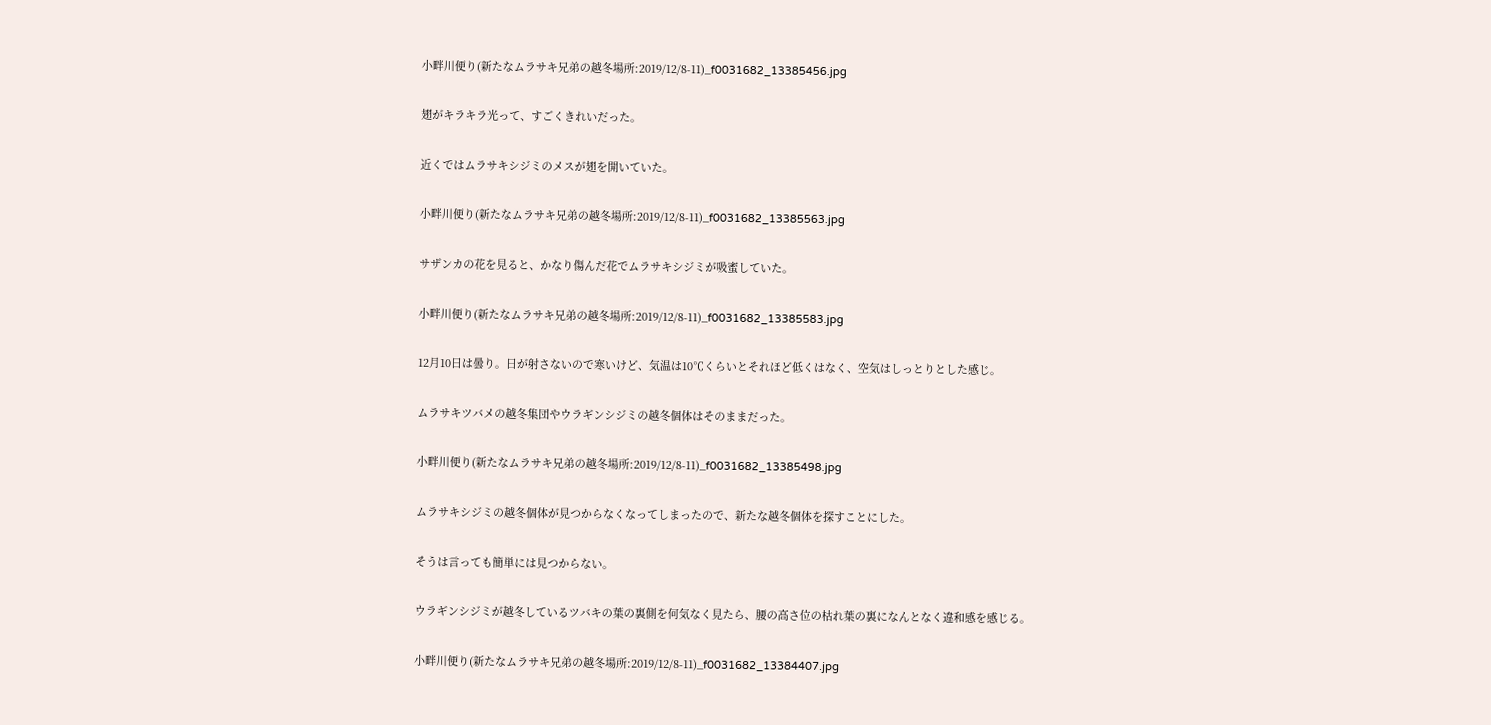小畔川便り(新たなムラサキ兄弟の越冬場所:2019/12/8-11)_f0031682_13385456.jpg

翅がキラキラ光って、すごくきれいだった。

近くではムラサキシジミのメスが翅を開いていた。

小畔川便り(新たなムラサキ兄弟の越冬場所:2019/12/8-11)_f0031682_13385563.jpg

サザンカの花を見ると、かなり傷んだ花でムラサキシジミが吸蜜していた。

小畔川便り(新たなムラサキ兄弟の越冬場所:2019/12/8-11)_f0031682_13385583.jpg

12月10日は曇り。日が射さないので寒いけど、気温は10℃くらいとそれほど低くはなく、空気はしっとりとした感じ。

ムラサキツバメの越冬集団やウラギンシジミの越冬個体はそのままだった。

小畔川便り(新たなムラサキ兄弟の越冬場所:2019/12/8-11)_f0031682_13385498.jpg

ムラサキシジミの越冬個体が見つからなくなってしまったので、新たな越冬個体を探すことにした。

そうは言っても簡単には見つからない。

ウラギンシジミが越冬しているツバキの葉の裏側を何気なく見たら、腰の高さ位の枯れ葉の裏になんとなく違和感を感じる。

小畔川便り(新たなムラサキ兄弟の越冬場所:2019/12/8-11)_f0031682_13384407.jpg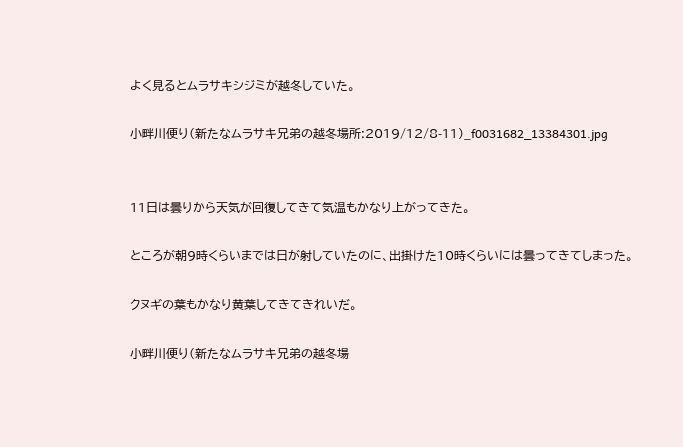よく見るとムラサキシジミが越冬していた。

小畔川便り(新たなムラサキ兄弟の越冬場所:2019/12/8-11)_f0031682_13384301.jpg


11日は曇りから天気が回復してきて気温もかなり上がってきた。

ところが朝9時くらいまでは日が射していたのに、出掛けた10時くらいには曇ってきてしまった。

クヌギの葉もかなり黄葉してきてきれいだ。

小畔川便り(新たなムラサキ兄弟の越冬場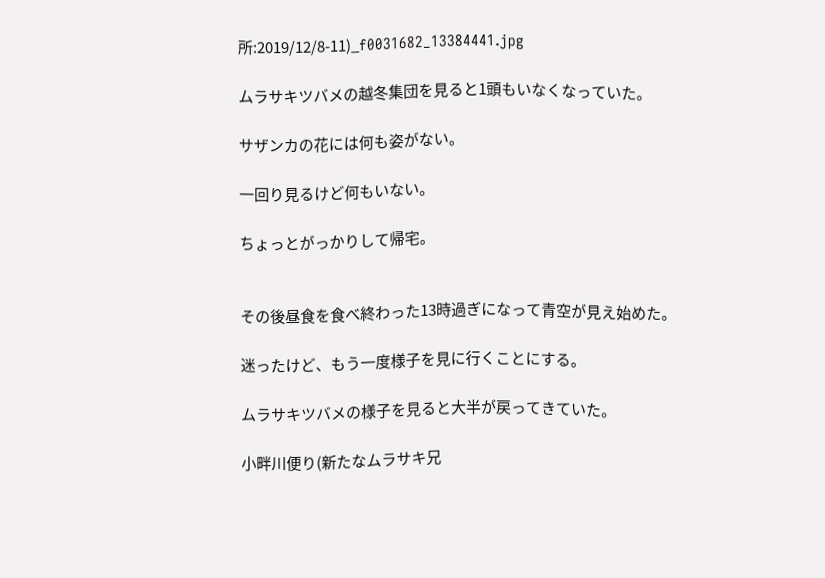所:2019/12/8-11)_f0031682_13384441.jpg

ムラサキツバメの越冬集団を見ると1頭もいなくなっていた。

サザンカの花には何も姿がない。

一回り見るけど何もいない。

ちょっとがっかりして帰宅。


その後昼食を食べ終わった13時過ぎになって青空が見え始めた。

迷ったけど、もう一度様子を見に行くことにする。

ムラサキツバメの様子を見ると大半が戻ってきていた。

小畔川便り(新たなムラサキ兄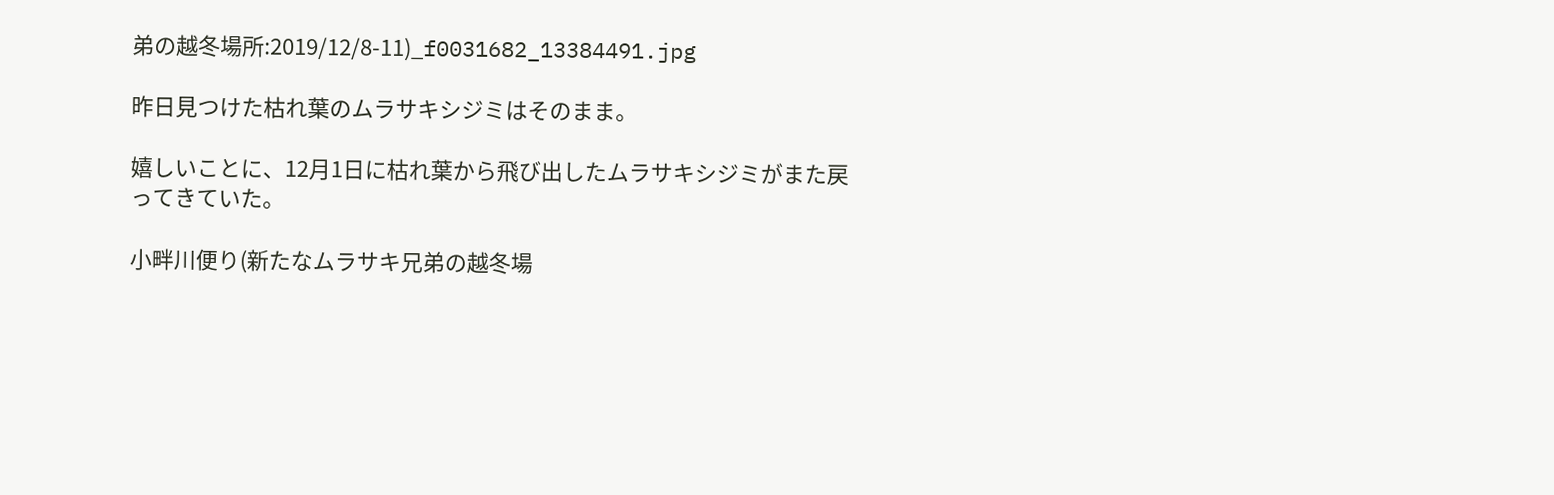弟の越冬場所:2019/12/8-11)_f0031682_13384491.jpg

昨日見つけた枯れ葉のムラサキシジミはそのまま。

嬉しいことに、12月1日に枯れ葉から飛び出したムラサキシジミがまた戻ってきていた。

小畔川便り(新たなムラサキ兄弟の越冬場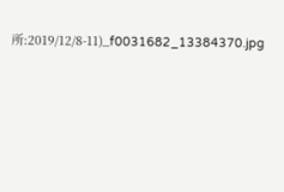所:2019/12/8-11)_f0031682_13384370.jpg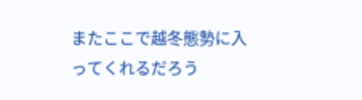またここで越冬態勢に入ってくれるだろう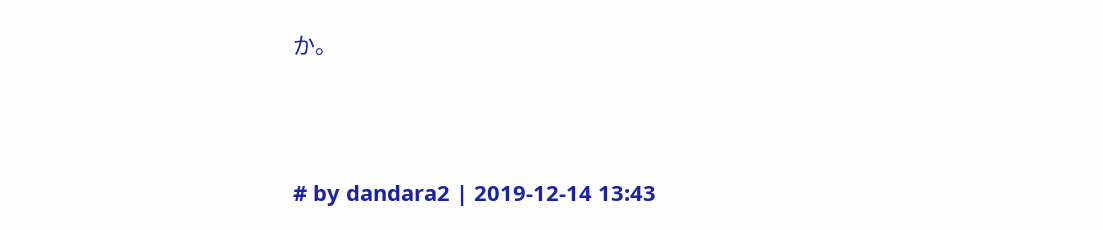か。




# by dandara2 | 2019-12-14 13:43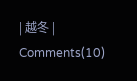| 越冬 | Comments(10)